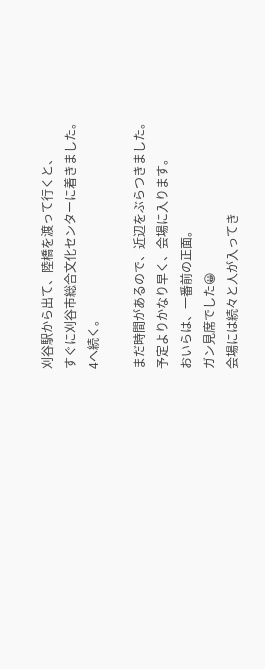刈谷駅から出て、陸橋を渡って行くと、
すぐに刈谷市総合文化センターに着きました。
4へ続く。

まだ時間があるので、近辺をぶらつきました。
予定よりかなり早く、会場に入ります。
おいらは、一番前の正面。
ガン見席でした😀
会場には続々と人が入ってき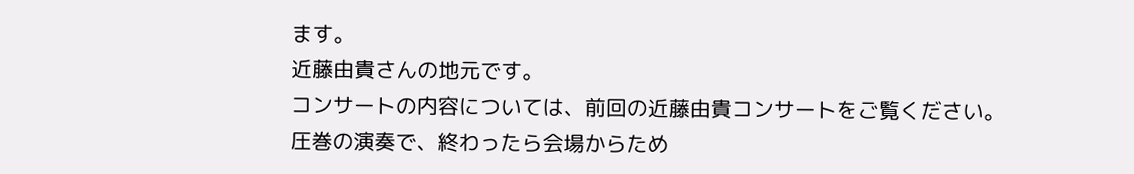ます。
近藤由貴さんの地元です。
コンサートの内容については、前回の近藤由貴コンサートをご覧ください。
圧巻の演奏で、終わったら会場からため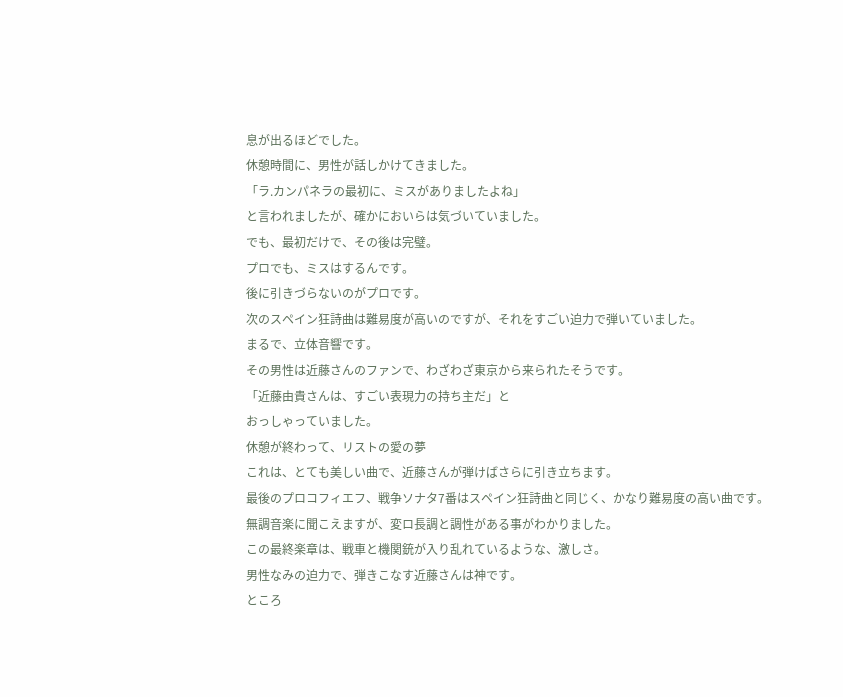息が出るほどでした。
休憩時間に、男性が話しかけてきました。
「ラ.カンパネラの最初に、ミスがありましたよね」
と言われましたが、確かにおいらは気づいていました。
でも、最初だけで、その後は完璧。
プロでも、ミスはするんです。
後に引きづらないのがプロです。
次のスペイン狂詩曲は難易度が高いのですが、それをすごい迫力で弾いていました。
まるで、立体音響です。
その男性は近藤さんのファンで、わざわざ東京から来られたそうです。
「近藤由貴さんは、すごい表現力の持ち主だ」と
おっしゃっていました。
休憩が終わって、リストの愛の夢
これは、とても美しい曲で、近藤さんが弾けばさらに引き立ちます。
最後のプロコフィエフ、戦争ソナタ7番はスペイン狂詩曲と同じく、かなり難易度の高い曲です。
無調音楽に聞こえますが、変ロ長調と調性がある事がわかりました。
この最終楽章は、戦車と機関銃が入り乱れているような、激しさ。
男性なみの迫力で、弾きこなす近藤さんは神です。
ところ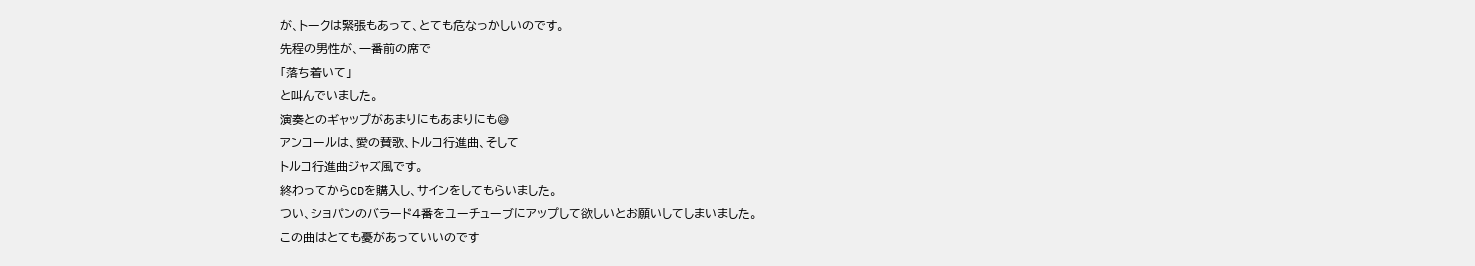が、トークは緊張もあって、とても危なっかしいのです。
先程の男性が、一番前の席で
「落ち着いて」
と叫んでいました。
演奏とのギャップがあまりにもあまりにも😅
アンコールは、愛の賛歌、トルコ行進曲、そして
トルコ行進曲ジャズ風です。
終わってからCDを購入し、サインをしてもらいました。
つい、ショパンのバラード4番をユーチューブにアップして欲しいとお願いしてしまいました。
この曲はとても憂があっていいのです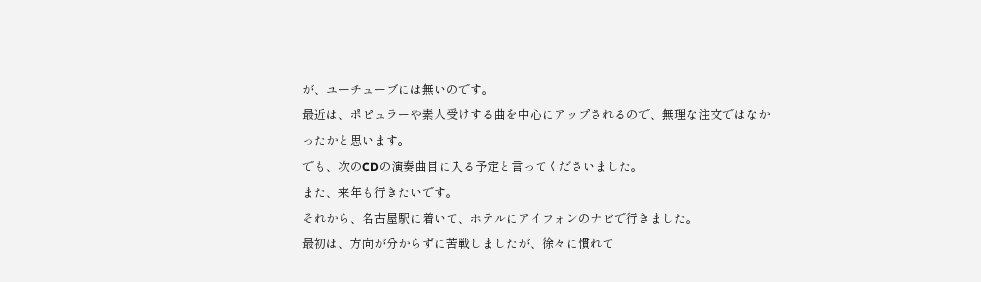が、ユーチューブには無いのです。
最近は、ポピュラーや素人受けする曲を中心にアップされるので、無理な注文ではなかったかと思います。
でも、次のCDの演奏曲目に入る予定と言ってくださいました。
また、来年も行きたいです。
それから、名古屋駅に着いて、ホテルにアイフォンのナビで行きました。
最初は、方向が分からずに苦戦しましたが、徐々に慣れて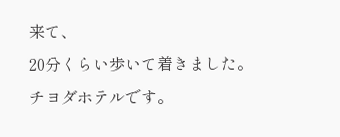来て、
20分くらい歩いて着きました。
チヨダホテルです。